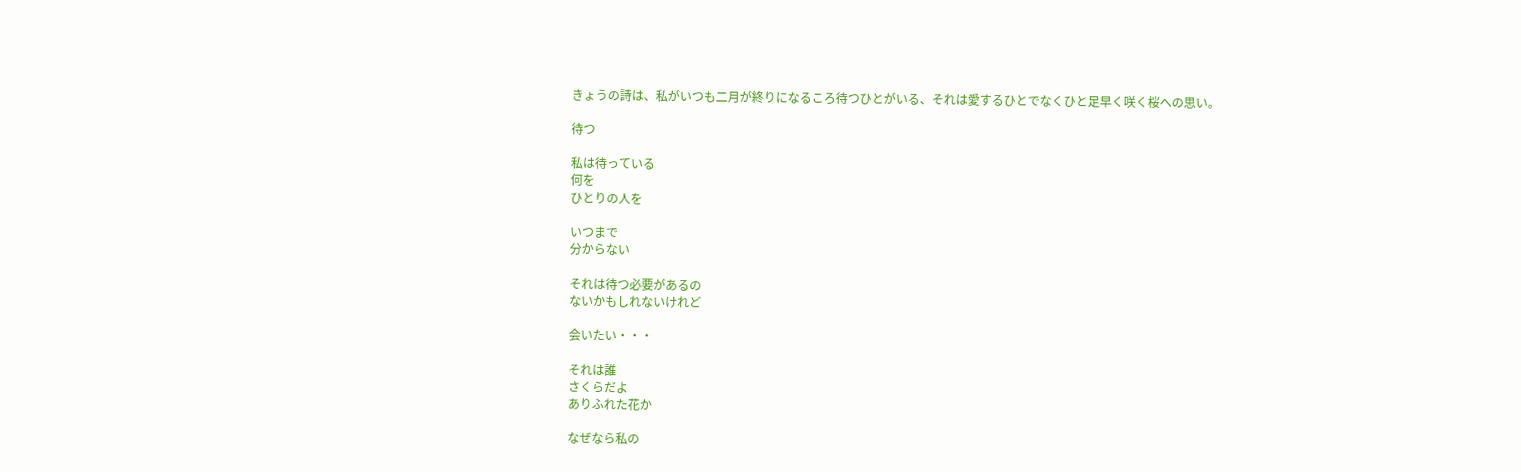きょうの詩は、私がいつも二月が終りになるころ待つひとがいる、それは愛するひとでなくひと足早く咲く桜への思い。

待つ

私は待っている
何を
ひとりの人を

いつまで
分からない

それは待つ必要があるの
ないかもしれないけれど

会いたい・・・

それは誰
さくらだよ
ありふれた花か

なぜなら私の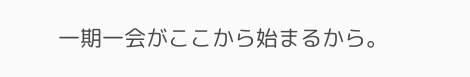一期一会がここから始まるから。